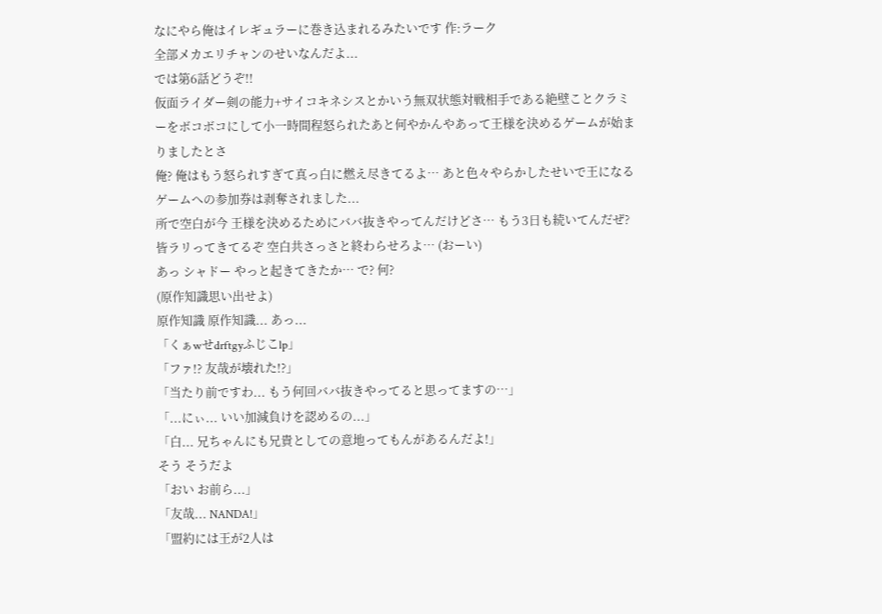なにやら俺はイレギュラーに巻き込まれるみたいです 作:ラーク
全部メカエリチャンのせいなんだよ...
では第6話どうぞ!!
仮面ライダー剣の能力+サイコキネシスとかいう無双状態対戦相手である絶壁ことクラミーをボコボコにして小一時間程怒られたあと何やかんやあって王様を決めるゲームが始まりましたとさ
俺? 俺はもう怒られすぎて真っ白に燃え尽きてるよ… あと色々やらかしたせいで王になるゲームへの参加券は剥奪されました...
所で空白が今 王様を決めるためにババ抜きやってんだけどさ… もう3日も続いてんだぜ? 皆ラリってきてるぞ 空白共さっさと終わらせろよ… (おーい)
あっ シャドー やっと起きてきたか… で? 何?
(原作知識思い出せよ)
原作知識 原作知識... あっ...
「くぁwせdrftgyふじこlp」
「ファ!? 友哉が壊れた!?」
「当たり前ですわ... もう何回ババ抜きやってると思ってますの…」
「...にぃ... いい加減負けを認めるの...」
「白... 兄ちゃんにも兄貴としての意地ってもんがあるんだよ!」
そう そうだよ
「おい お前ら...」
「友哉... NANDA!」
「盟約には王が2人は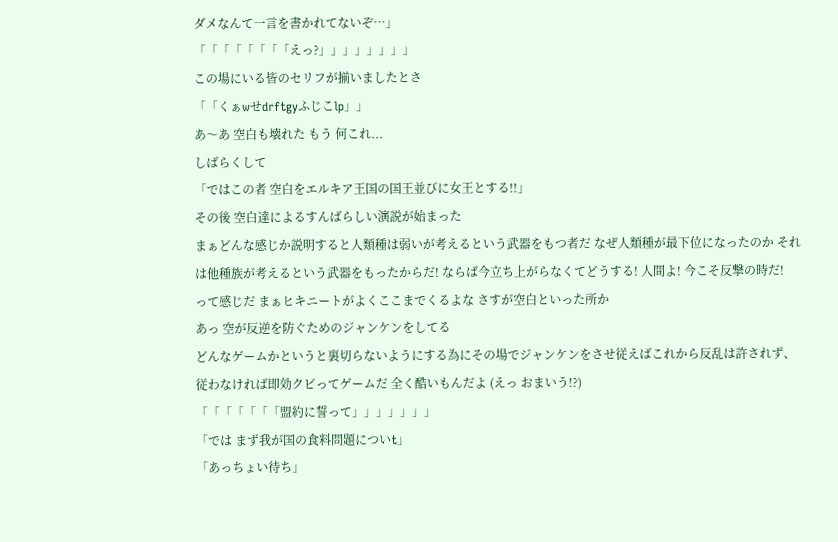ダメなんて一言を書かれてないぞ…」
「「「「「「「「えっ?」」」」」」」」
この場にいる皆のセリフが揃いましたとさ
「「くぁwせdrftgyふじこlp」」
あ〜あ 空白も壊れた もう 何これ...
しばらくして
「ではこの者 空白をエルキア王国の国王並びに女王とする!!」
その後 空白達によるすんばらしい演説が始まった
まぁどんな感じか説明すると人類種は弱いが考えるという武器をもつ者だ なぜ人類種が最下位になったのか それは他種族が考えるという武器をもったからだ! ならば今立ち上がらなくてどうする! 人間よ! 今こそ反撃の時だ!
って感じだ まぁヒキニートがよくここまでくるよな さすが空白といった所か
あっ 空が反逆を防ぐためのジャンケンをしてる
どんなゲームかというと裏切らないようにする為にその場でジャンケンをさせ従えばこれから反乱は許されず、従わなければ即効クビってゲームだ 全く酷いもんだよ (えっ おまいう!?)
「「「「「「「盟約に誓って」」」」」」」
「では まず我が国の食料問題についt」
「あっちょい待ち」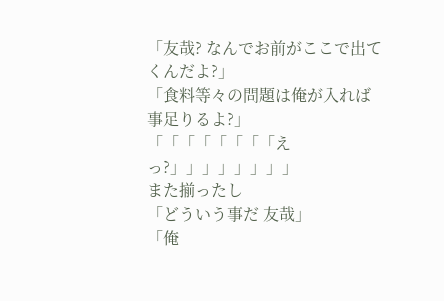「友哉? なんでお前がここで出てくんだよ?」
「食料等々の問題は俺が入れば事足りるよ?」
「「「「「「「「えっ?」」」」」」」」
また揃ったし
「どういう事だ 友哉」
「俺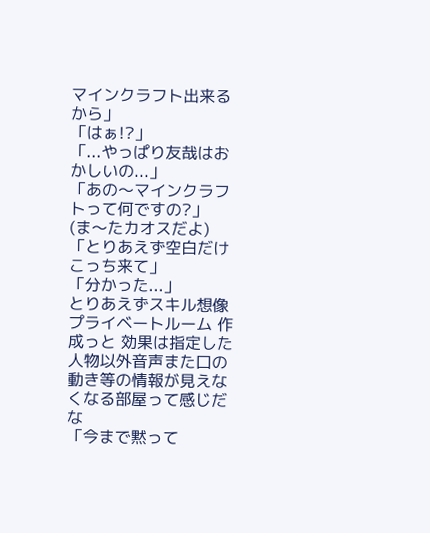マインクラフト出来るから」
「はぁ!?」
「...やっぱり友哉はおかしいの...」
「あの〜マインクラフトって何ですの?」
(ま〜たカオスだよ)
「とりあえず空白だけこっち来て」
「分かった...」
とりあえずスキル想像 プライベートルーム 作成っと 効果は指定した人物以外音声また口の動き等の情報が見えなくなる部屋って感じだな
「今まで黙って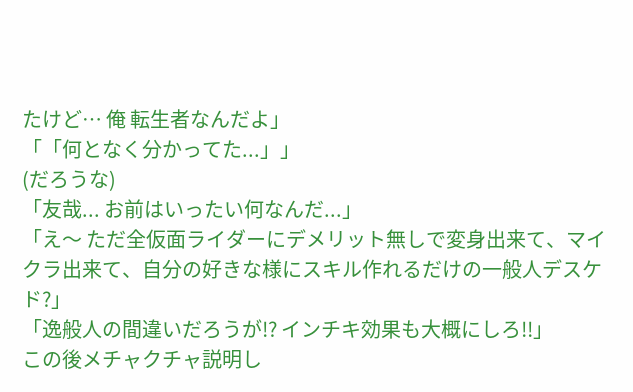たけど… 俺 転生者なんだよ」
「「何となく分かってた...」」
(だろうな)
「友哉... お前はいったい何なんだ...」
「え〜 ただ全仮面ライダーにデメリット無しで変身出来て、マイクラ出来て、自分の好きな様にスキル作れるだけの一般人デスケド?」
「逸般人の間違いだろうが!? インチキ効果も大概にしろ!!」
この後メチャクチャ説明し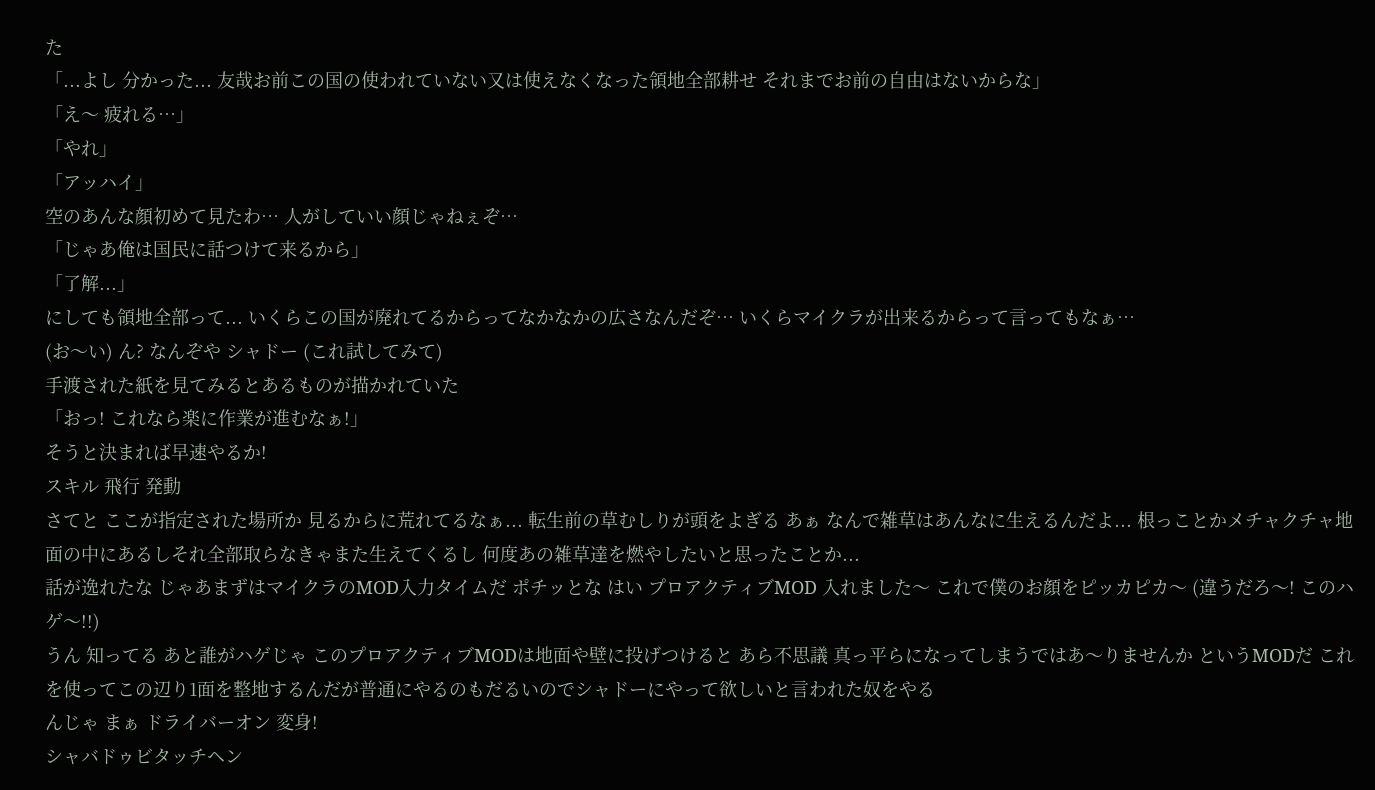た
「...よし 分かった... 友哉お前この国の使われていない又は使えなくなった領地全部耕せ それまでお前の自由はないからな」
「え〜 疲れる…」
「やれ」
「アッハイ」
空のあんな顔初めて見たわ… 人がしていい顔じゃねぇぞ…
「じゃあ俺は国民に話つけて来るから」
「了解...」
にしても領地全部って... いくらこの国が廃れてるからってなかなかの広さなんだぞ… いくらマイクラが出来るからって言ってもなぁ…
(お〜い) ん? なんぞや シャドー (これ試してみて)
手渡された紙を見てみるとあるものが描かれていた
「おっ! これなら楽に作業が進むなぁ!」
そうと決まれば早速やるか!
スキル 飛行 発動
さてと ここが指定された場所か 見るからに荒れてるなぁ... 転生前の草むしりが頭をよぎる あぁ なんで雑草はあんなに生えるんだよ... 根っことかメチャクチャ地面の中にあるしそれ全部取らなきゃまた生えてくるし 何度あの雑草達を燃やしたいと思ったことか...
話が逸れたな じゃあまずはマイクラのMOD入力タイムだ ポチッとな はい プロアクティブMOD 入れました〜 これで僕のお顔をピッカピカ〜 (違うだろ〜! このハゲ〜!!)
うん 知ってる あと誰がハゲじゃ このプロアクティブMODは地面や壁に投げつけると あら不思議 真っ平らになってしまうではあ〜りませんか というMODだ これを使ってこの辺り1面を整地するんだが普通にやるのもだるいのでシャドーにやって欲しいと言われた奴をやる
んじゃ まぁ ドライバーオン 変身!
シャバドゥビタッチヘン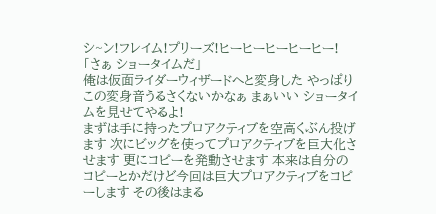シ~ン!フレイム!プリーズ!ヒーヒーヒーヒーヒー!
「さぁ ショータイムだ」
俺は仮面ライダーウィザードへと変身した やっぱりこの変身音うるさくないかなぁ まぁいい ショータイムを見せてやるよ!
まずは手に持ったプロアクティブを空高くぶん投げます 次にビッグを使ってプロアクティブを巨大化させます 更にコピーを発動させます 本来は自分のコピーとかだけど今回は巨大プロアクティブをコピーします その後はまる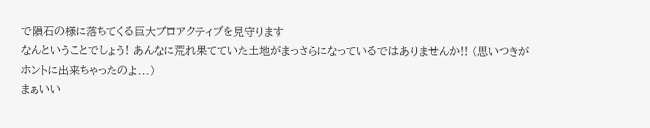で隕石の様に落ちてくる巨大プロアクティブを見守ります
なんということでしょう! あんなに荒れ果てていた土地がまっさらになっているではありませんか!! (思いつきがホントに出来ちゃったのよ...)
まぁいい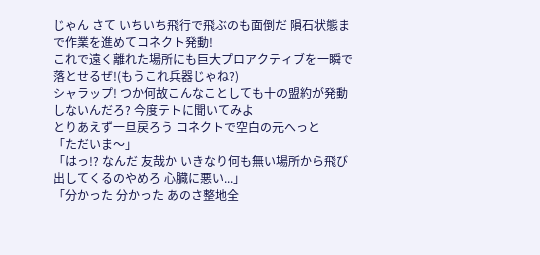じゃん さて いちいち飛行で飛ぶのも面倒だ 隕石状態まで作業を進めてコネクト発動!
これで遠く離れた場所にも巨大プロアクティブを一瞬で落とせるぜ!(もうこれ兵器じゃね?)
シャラップ! つか何故こんなことしても十の盟約が発動しないんだろ? 今度テトに聞いてみよ
とりあえず一旦戻ろう コネクトで空白の元へっと
「ただいま〜」
「はっ!? なんだ 友哉か いきなり何も無い場所から飛び出してくるのやめろ 心臓に悪い...」
「分かった 分かった あのさ整地全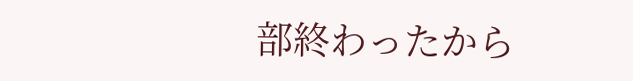部終わったから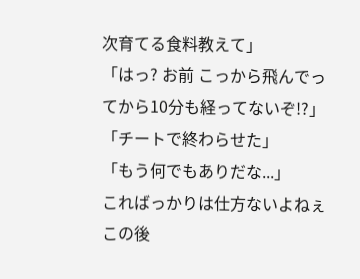次育てる食料教えて」
「はっ? お前 こっから飛んでってから10分も経ってないぞ!?」
「チートで終わらせた」
「もう何でもありだな...」
こればっかりは仕方ないよねぇ
この後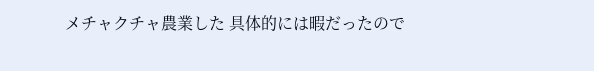メチャクチャ農業した 具体的には暇だったので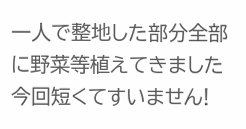一人で整地した部分全部に野菜等植えてきました
今回短くてすいません!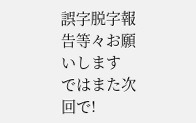誤字脱字報告等々お願いします
ではまた次回で!